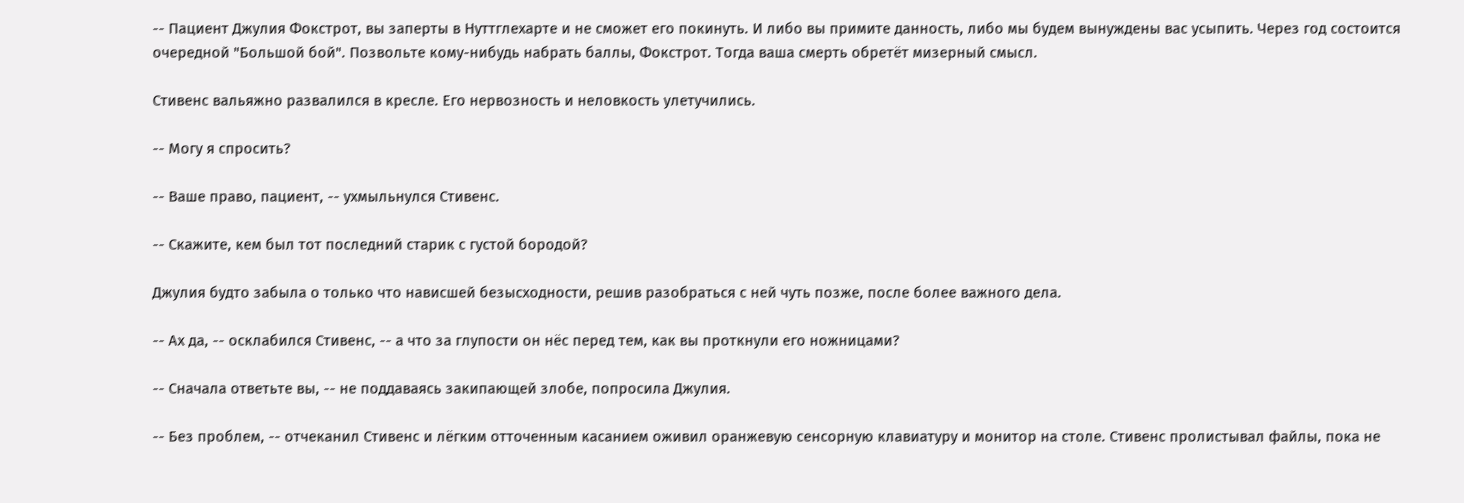-- Пациент Джулия Фокстрот, вы заперты в Нуттглехарте и не сможет его покинуть. И либо вы примите данность, либо мы будем вынуждены вас усыпить. Через год состоится очередной "Большой бой". Позвольте кому-нибудь набрать баллы, Фокстрот. Тогда ваша смерть обретёт мизерный смысл.

Стивенс вальяжно развалился в кресле. Его нервозность и неловкость улетучились.

-- Могу я спросить?

-- Ваше право, пациент, -- ухмыльнулся Стивенс.

-- Скажите, кем был тот последний старик с густой бородой?

Джулия будто забыла о только что нависшей безысходности, решив разобраться с ней чуть позже, после более важного дела.

-- Ах да, -- осклабился Стивенс, -- а что за глупости он нёс перед тем, как вы проткнули его ножницами?

-- Сначала ответьте вы, -- не поддаваясь закипающей злобе, попросила Джулия.

-- Без проблем, -- отчеканил Стивенс и лёгким отточенным касанием оживил оранжевую сенсорную клавиатуру и монитор на столе. Стивенс пролистывал файлы, пока не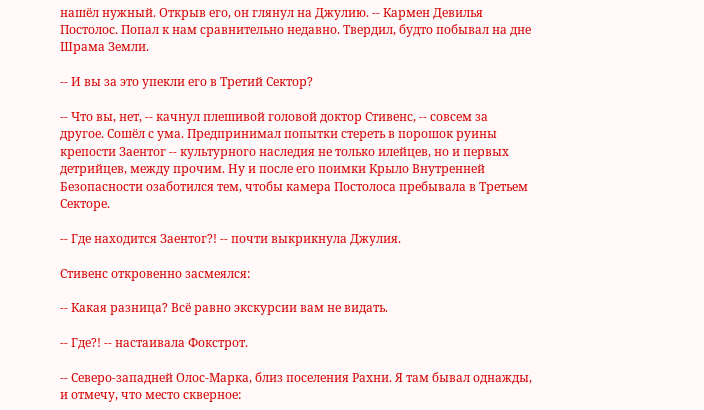нашёл нужный. Открыв его, он глянул на Джулию. -- Кармен Девилья Постолос. Попал к нам сравнительно недавно. Твердил, будто побывал на дне Шрама Земли.

-- И вы за это упекли его в Третий Сектор?

-- Что вы, нет, -- качнул плешивой головой доктор Стивенс, -- совсем за другое. Сошёл с ума. Предпринимал попытки стереть в порошок руины крепости Заентог -- культурного наследия не только илейцев, но и первых детрийцев, между прочим. Ну и после его поимки Крыло Внутренней Безопасности озаботился тем, чтобы камера Постолоса пребывала в Третьем Секторе.

-- Где находится Заентог?! -- почти выкрикнула Джулия.

Стивенс откровенно засмеялся:

-- Какая разница? Всё равно экскурсии вам не видать.

-- Где?! -- настаивала Фокстрот.

-- Северо-западней Олос-Марка, близ поселения Рахни. Я там бывал однажды, и отмечу, что место скверное: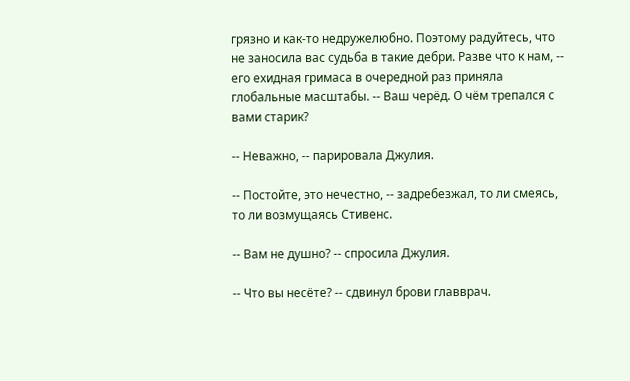грязно и как-то недружелюбно. Поэтому радуйтесь, что не заносила вас судьба в такие дебри. Разве что к нам, -- его ехидная гримаса в очередной раз приняла глобальные масштабы. -- Ваш черёд. О чём трепался с вами старик?

-- Неважно, -- парировала Джулия.

-- Постойте, это нечестно, -- задребезжал, то ли смеясь, то ли возмущаясь Стивенс.

-- Вам не душно? -- спросила Джулия.

-- Что вы несёте? -- сдвинул брови главврач.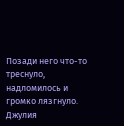Позади него что-то треснуло, надломилось и громко лязгнуло. Джулия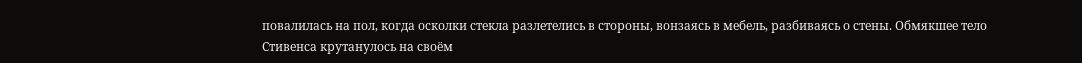повалилась на пол, когда осколки стекла разлетелись в стороны, вонзаясь в мебель, разбиваясь о стены. Обмякшее тело Стивенса крутанулось на своём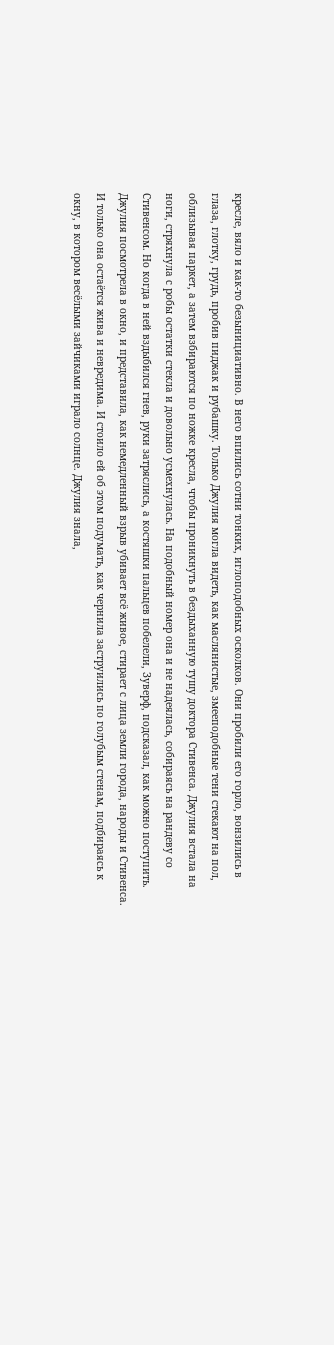кресле, вяло и как-то безынициативно. В него впились сотни тонких, иглоподобных осколков. Они пробили его горло, вонзились в глаза, глотку, грудь, пробив пиджак и рубашку. Только Джулия могла видеть, как маслянистые, змееподобные тени стекают на пол, облизывая паркет, а затем взбираются по ножке кресла, чтобы проникнуть в бездыханную тушу доктора Стивенса. Джулия встала на ноги, стряхнула с робы остатки стекла и довольно усмехнулась. На подобный номер она и не надеялась, собираясь на рандеву со Стивенсом. Но когда в ней вздыбился гнев, руки затряслись, а костяшки пальцев побелели, Зуверф, подсказал, как можно поступить. Джулия посмотрела в окно, и представила, как немедленный взрыв убивает всё живое, стирает с лица земли города, народы и Стивенса. И только она остаётся жива и невредима. И стоило ей об этом подумать, как чернила заструились по голубым стенам, подбираясь к окну, в котором весёлыми зайчиками играло солнце. Джулия знала,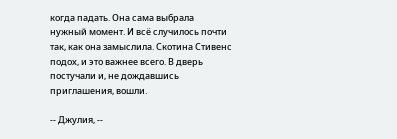когда падать. Она сама выбрала нужный момент. И всё случилось почти так, как она замыслила. Скотина Стивенс подох, и это важнее всего. В дверь постучали и, не дождавшись приглашения, вошли.

-- Джулия, --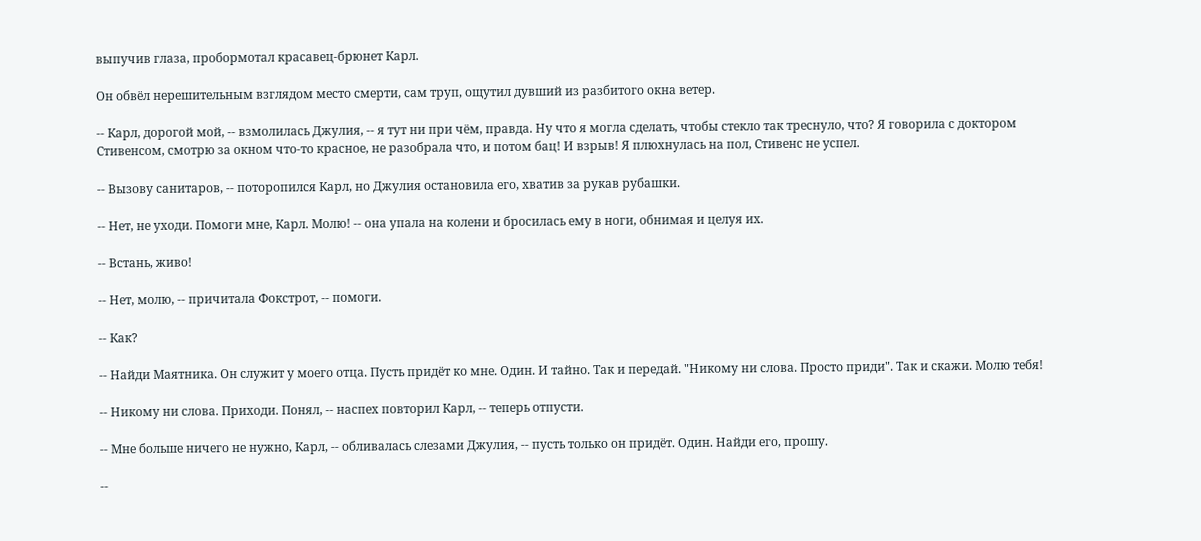выпучив глаза, пробормотал красавец-брюнет Карл.

Он обвёл нерешительным взглядом место смерти, сам труп, ощутил дувший из разбитого окна ветер.

-- Карл, дорогой мой, -- взмолилась Джулия, -- я тут ни при чём, правда. Ну что я могла сделать, чтобы стекло так треснуло, что? Я говорила с доктором Стивенсом, смотрю за окном что-то красное, не разобрала что, и потом бац! И взрыв! Я плюхнулась на пол, Стивенс не успел.

-- Вызову санитаров, -- поторопился Карл, но Джулия остановила его, хватив за рукав рубашки.

-- Нет, не уходи. Помоги мне, Карл. Молю! -- она упала на колени и бросилась ему в ноги, обнимая и целуя их.

-- Встань, живо!

-- Нет, молю, -- причитала Фокстрот, -- помоги.

-- Как?

-- Найди Маятника. Он служит у моего отца. Пусть придёт ко мне. Один. И тайно. Так и передай. "Никому ни слова. Просто приди". Так и скажи. Молю тебя!

-- Никому ни слова. Приходи. Понял, -- наспех повторил Карл, -- теперь отпусти.

-- Мне больше ничего не нужно, Карл, -- обливалась слезами Джулия, -- пусть только он придёт. Один. Найди его, прошу.

--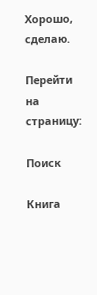Хорошо, сделаю.

Перейти на страницу:

Поиск

Книга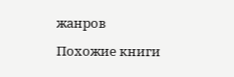жанров

Похожие книги